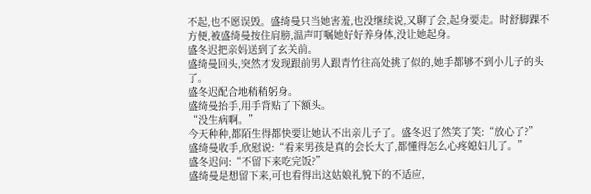不起,也不愿误毁。盛绮曼只当她害羞,也没继续说,又聊了会,起身要走。时舒脚踝不方便,被盛绮曼按住肩膀,温声叮嘱她好好养身体,没让她起身。
盛冬迟把亲妈送到了玄关前。
盛绮曼回头,突然才发现跟前男人跟青竹往高处挑了似的,她手都够不到小儿子的头了。
盛冬迟配合地稍稍躬身。
盛绮曼抬手,用手背贴了下额头。
“没生病啊。”
今天种种,都陌生得都快要让她认不出亲儿子了。盛冬迟了然笑了笑:“放心了?”
盛绮曼收手,欣慰说:“看来男孩是真的会长大了,都懂得怎么心疼媳妇儿了。”
盛冬迟问:“不留下来吃完饭?”
盛绮曼是想留下来,可也看得出这姑娘礼貌下的不适应,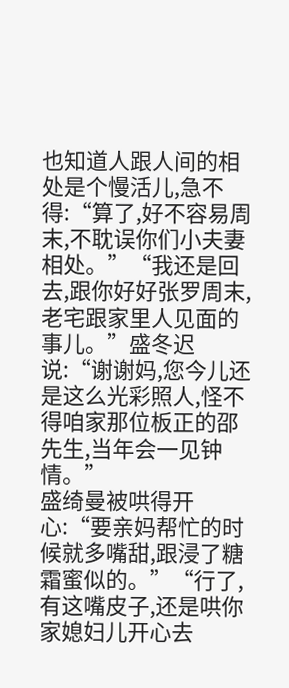也知道人跟人间的相处是个慢活儿,急不得:“算了,好不容易周末,不耽误你们小夫妻相处。”“我还是回去,跟你好好张罗周末,老宅跟家里人见面的事儿。”盛冬迟说:“谢谢妈,您今儿还是这么光彩照人,怪不得咱家那位板正的邵先生,当年会一见钟情。”
盛绮曼被哄得开心:“要亲妈帮忙的时候就多嘴甜,跟浸了糖霜蜜似的。”“行了,有这嘴皮子,还是哄你家媳妇儿开心去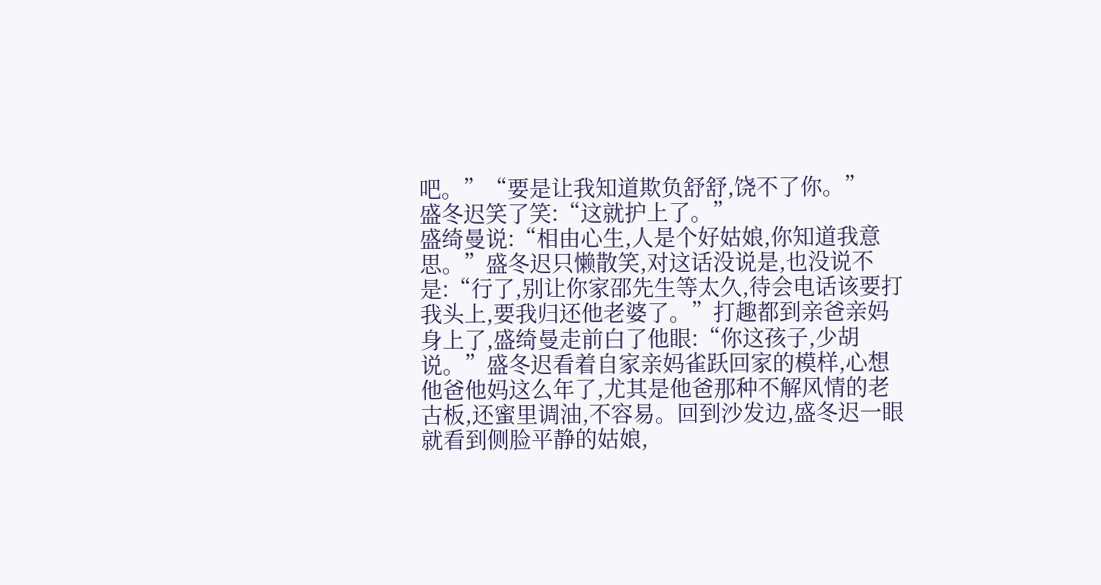吧。”“要是让我知道欺负舒舒,饶不了你。”
盛冬迟笑了笑:“这就护上了。”
盛绮曼说:“相由心生,人是个好姑娘,你知道我意思。”盛冬迟只懒散笑,对这话没说是,也没说不是:“行了,别让你家邵先生等太久,待会电话该要打我头上,要我归还他老婆了。”打趣都到亲爸亲妈身上了,盛绮曼走前白了他眼:“你这孩子,少胡说。”盛冬迟看着自家亲妈雀跃回家的模样,心想他爸他妈这么年了,尤其是他爸那种不解风情的老古板,还蜜里调油,不容易。回到沙发边,盛冬迟一眼就看到侧脸平静的姑娘,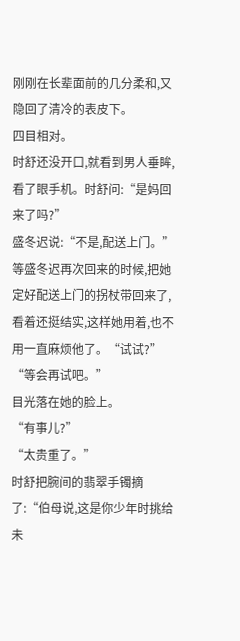刚刚在长辈面前的几分柔和,又隐回了清冷的表皮下。
四目相对。
时舒还没开口,就看到男人垂眸,看了眼手机。时舒问:“是妈回来了吗?”
盛冬迟说:“不是,配送上门。”
等盛冬迟再次回来的时候,把她定好配送上门的拐杖带回来了,看着还挺结实,这样她用着,也不用一直麻烦他了。“试试?”
“等会再试吧。”
目光落在她的脸上。
“有事儿?”
“太贵重了。”
时舒把腕间的翡翠手镯摘了:“伯母说,这是你少年时挑给未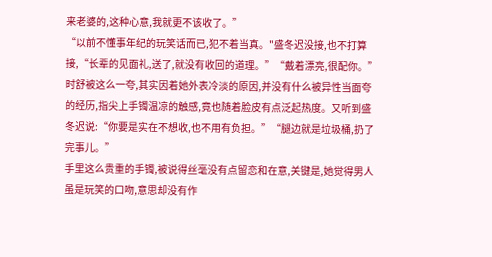来老婆的,这种心意,我就更不该收了。”
“以前不懂事年纪的玩笑话而已,犯不着当真。"盛冬迟没接,也不打算接,“长辈的见面礼,送了,就没有收回的道理。”“戴着漂亮,很配你。”
时舒被这么一夸,其实因着她外表冷淡的原因,并没有什么被异性当面夸的经历,指尖上手镯温凉的触感,竟也随着脸皮有点泛起热度。又听到盛冬迟说:“你要是实在不想收,也不用有负担。”“腿边就是垃圾桶,扔了完事儿。”
手里这么贵重的手镯,被说得丝毫没有点留恋和在意,关键是,她觉得男人虽是玩笑的口吻,意思却没有作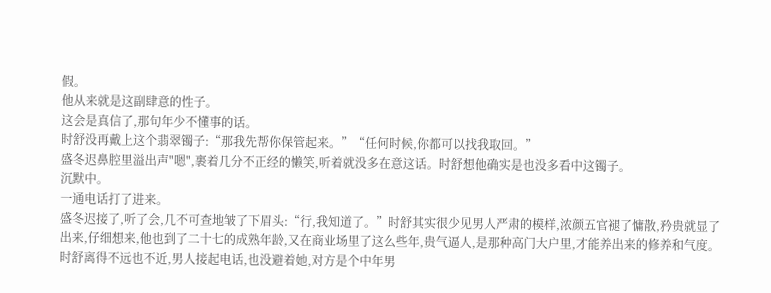假。
他从来就是这副肆意的性子。
这会是真信了,那句年少不懂事的话。
时舒没再戴上这个翡翠镯子:“那我先帮你保管起来。”“任何时候,你都可以找我取回。”
盛冬迟鼻腔里溢出声"嗯",裹着几分不正经的懒笑,听着就没多在意这话。时舒想他确实是也没多看中这镯子。
沉默中。
一通电话打了进来。
盛冬迟接了,听了会,几不可查地皱了下眉头:“行,我知道了。”时舒其实很少见男人严肃的模样,浓颜五官褪了慵散,矜贵就显了出来,仔细想来,他也到了二十七的成熟年龄,又在商业场里了这么些年,贵气逼人,是那种高门大户里,才能养出来的修养和气度。时舒离得不远也不近,男人接起电话,也没避着她,对方是个中年男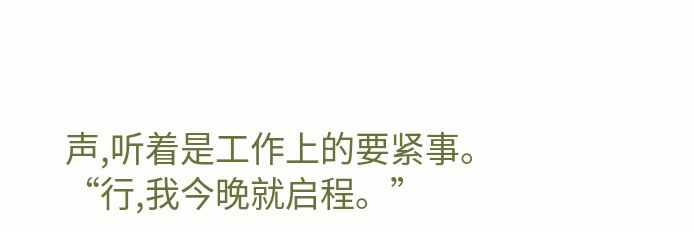声,听着是工作上的要紧事。
“行,我今晚就启程。”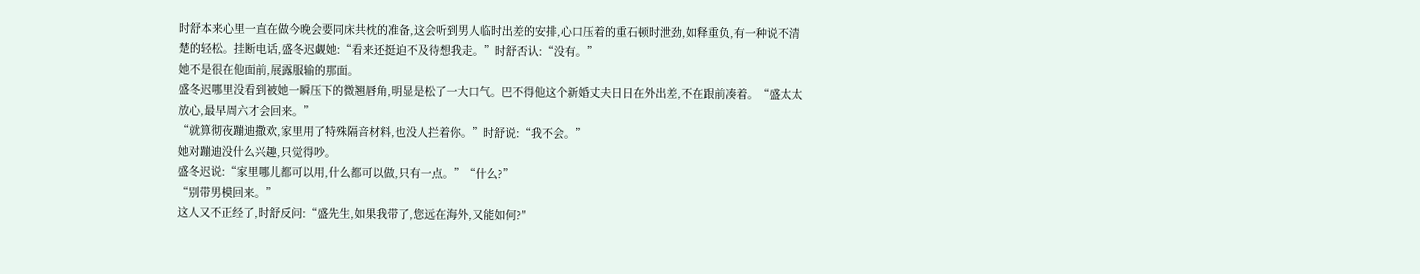时舒本来心里一直在做今晚会要同床共枕的准备,这会听到男人临时出差的安排,心口压着的重石顿时泄劲,如释重负,有一种说不清楚的轻松。挂断电话,盛冬迟觑她:“看来还挺迫不及待想我走。”时舒否认:“没有。”
她不是很在他面前,展露服输的那面。
盛冬迟哪里没看到被她一瞬压下的微翘唇角,明显是松了一大口气。巴不得他这个新婚丈夫日日在外出差,不在跟前凑着。“盛太太放心,最早周六才会回来。”
“就算彻夜蹦迪撒欢,家里用了特殊隔音材料,也没人拦着你。”时舒说:“我不会。”
她对蹦迪没什么兴趣,只觉得吵。
盛冬迟说:“家里哪儿都可以用,什么都可以做,只有一点。”“什么?”
“别带男模回来。”
这人又不正经了,时舒反问:“盛先生,如果我带了,您远在海外,又能如何?″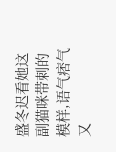盛冬迟看她这副猫咪带刺的模样,语气痞气又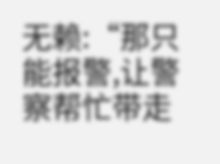无赖:“那只能报警,让警察帮忙带走